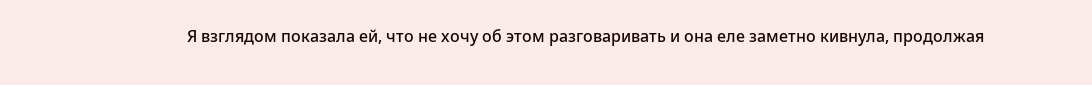Я взглядом показала ей, что не хочу об этом разговаривать и она еле заметно кивнула, продолжая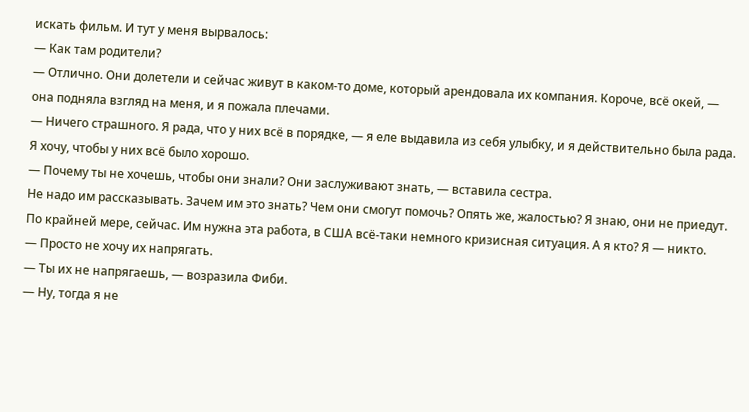искать фильм. И тут у меня вырвалось:
— Как там родители?
— Отлично. Они долетели и сейчас живут в каком-то доме, который арендовала их компания. Короче, всё окей, — она подняла взгляд на меня, и я пожала плечами.
— Ничего страшного. Я рада, что у них всё в порядке, — я еле выдавила из себя улыбку, и я действительно была рада.
Я хочу, чтобы у них всё было хорошо.
— Почему ты не хочешь, чтобы они знали? Они заслуживают знать, — вставила сестра.
Не надо им рассказывать. Зачем им это знать? Чем они смогут помочь? Опять же, жалостью? Я знаю, они не приедут. По крайней мере, сейчас. Им нужна эта работа, в США всё-таки немного кризисная ситуация. А я кто? Я — никто.
— Просто не хочу их напрягать.
— Ты их не напрягаешь, — возразила Фиби.
— Ну, тогда я не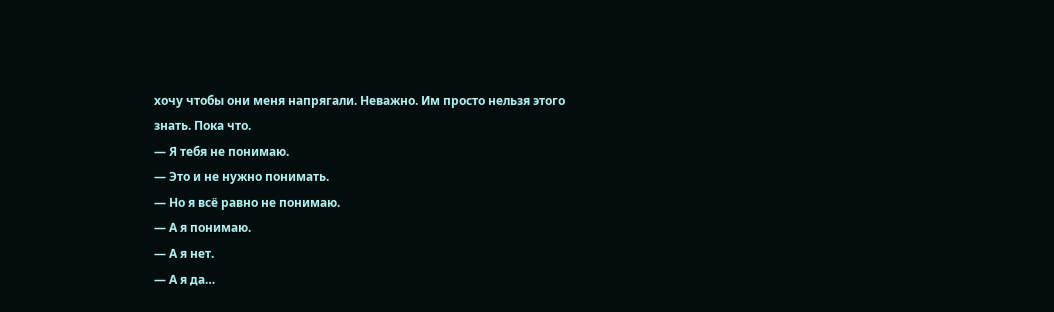хочу чтобы они меня напрягали. Неважно. Им просто нельзя этого знать. Пока что.
— Я тебя не понимаю.
— Это и не нужно понимать.
— Но я всё равно не понимаю.
— А я понимаю.
— А я нет.
— А я да…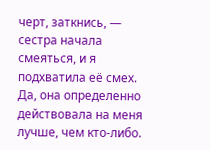черт, заткнись, — сестра начала смеяться, и я подхватила её смех. Да, она определенно действовала на меня лучше, чем кто-либо.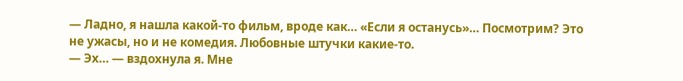— Ладно, я нашла какой-то фильм, вроде как… «Если я останусь»… Посмотрим? Это не ужасы, но и не комедия. Любовные штучки какие-то.
— Эх… — вздохнула я. Мне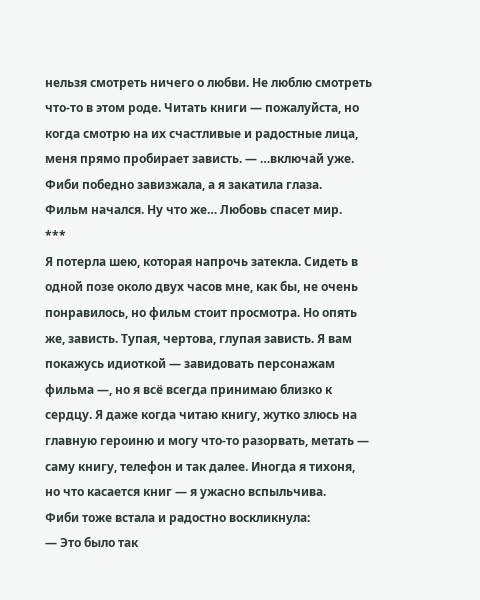нельзя смотреть ничего о любви. Не люблю смотреть что-то в этом роде. Читать книги — пожалуйста, но когда смотрю на их счастливые и радостные лица, меня прямо пробирает зависть. — …включай уже.
Фиби победно завизжала, а я закатила глаза.
Фильм начался. Ну что же… Любовь спасет мир.
***
Я потерла шею, которая напрочь затекла. Сидеть в одной позе около двух часов мне, как бы, не очень понравилось, но фильм стоит просмотра. Но опять же, зависть. Тупая, чертова, глупая зависть. Я вам покажусь идиоткой — завидовать персонажам фильма —, но я всё всегда принимаю близко к сердцу. Я даже когда читаю книгу, жутко злюсь на главную героиню и могу что-то разорвать, метать — саму книгу, телефон и так далее. Иногда я тихоня, но что касается книг — я ужасно вспыльчива.
Фиби тоже встала и радостно воскликнула:
— Это было так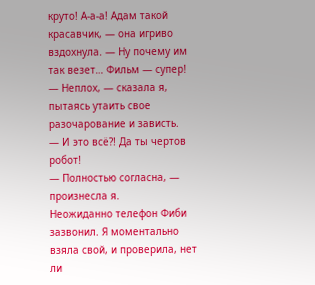круто! А-а-а! Адам такой красавчик, — она игриво вздохнула. — Ну почему им так везет… Фильм — супер!
— Неплох, — сказала я, пытаясь утаить свое разочарование и зависть.
— И это всё?! Да ты чертов робот!
— Полностью согласна, — произнесла я.
Неожиданно телефон Фиби зазвонил. Я моментально взяла свой, и проверила, нет ли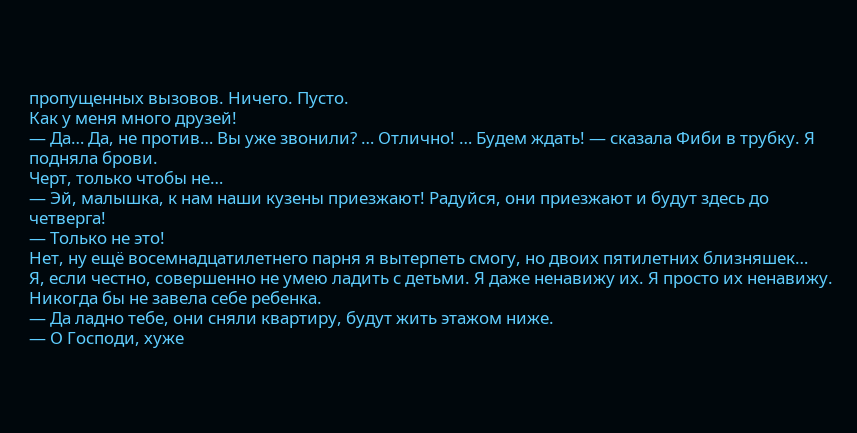пропущенных вызовов. Ничего. Пусто.
Как у меня много друзей!
— Да… Да, не против… Вы уже звонили? … Отлично! … Будем ждать! — сказала Фиби в трубку. Я подняла брови.
Черт, только чтобы не…
— Эй, малышка, к нам наши кузены приезжают! Радуйся, они приезжают и будут здесь до четверга!
— Только не это!
Нет, ну ещё восемнадцатилетнего парня я вытерпеть смогу, но двоих пятилетних близняшек…
Я, если честно, совершенно не умею ладить с детьми. Я даже ненавижу их. Я просто их ненавижу. Никогда бы не завела себе ребенка.
— Да ладно тебе, они сняли квартиру, будут жить этажом ниже.
— О Господи, хуже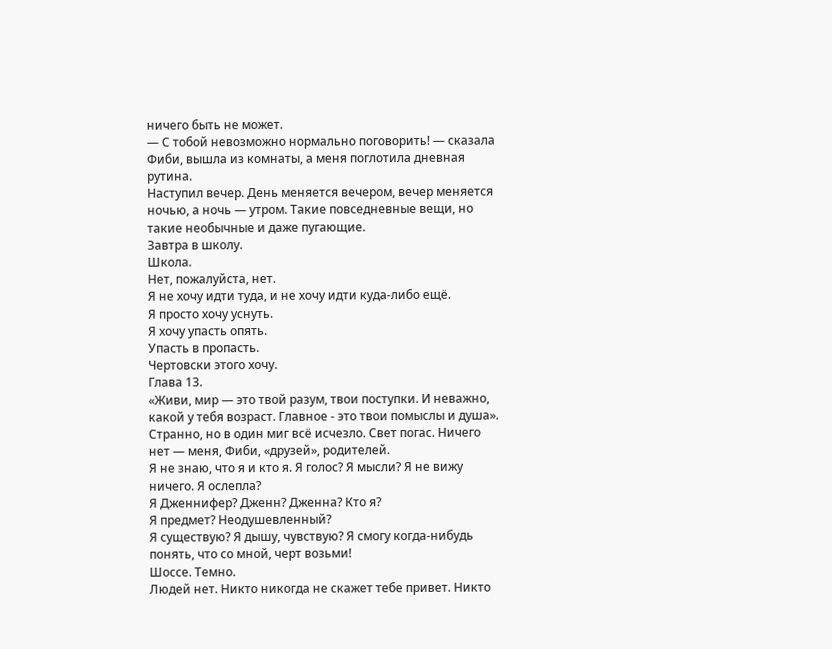ничего быть не может.
— С тобой невозможно нормально поговорить! — сказала Фиби, вышла из комнаты, а меня поглотила дневная рутина.
Наступил вечер. День меняется вечером, вечер меняется ночью, а ночь — утром. Такие повседневные вещи, но такие необычные и даже пугающие.
Завтра в школу.
Школа.
Нет, пожалуйста, нет.
Я не хочу идти туда, и не хочу идти куда-либо ещё.
Я просто хочу уснуть.
Я хочу упасть опять.
Упасть в пропасть.
Чертовски этого хочу.
Глава 13.
«Живи, мир — это твой разум, твои поступки. И неважно, какой у тебя возраст. Главное - это твои помыслы и душа».
Странно, но в один миг всё исчезло. Свет погас. Ничего нет — меня, Фиби, «друзей», родителей.
Я не знаю, что я и кто я. Я голос? Я мысли? Я не вижу ничего. Я ослепла?
Я Дженнифер? Дженн? Дженна? Кто я?
Я предмет? Неодушевленный?
Я существую? Я дышу, чувствую? Я смогу когда-нибудь понять, что со мной, черт возьми!
Шоссе. Темно.
Людей нет. Никто никогда не скажет тебе привет. Никто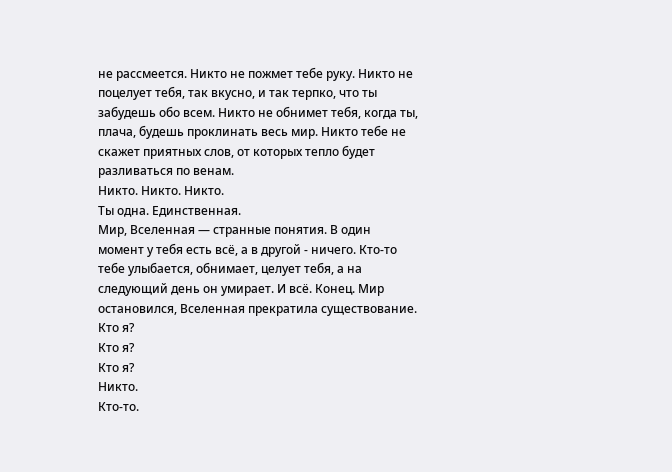не рассмеется. Никто не пожмет тебе руку. Никто не поцелует тебя, так вкусно, и так терпко, что ты забудешь обо всем. Никто не обнимет тебя, когда ты, плача, будешь проклинать весь мир. Никто тебе не скажет приятных слов, от которых тепло будет разливаться по венам.
Никто. Никто. Никто.
Ты одна. Единственная.
Мир, Вселенная — странные понятия. В один момент у тебя есть всё, а в другой - ничего. Кто-то тебе улыбается, обнимает, целует тебя, а на следующий день он умирает. И всё. Конец. Мир остановился, Вселенная прекратила существование.
Кто я?
Кто я?
Кто я?
Никто.
Кто-то.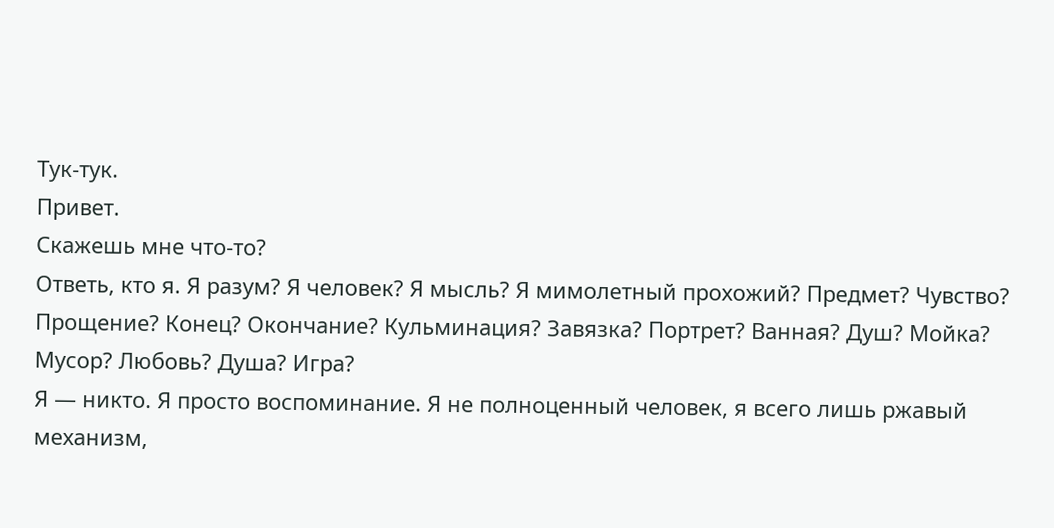Тук-тук.
Привет.
Скажешь мне что-то?
Ответь, кто я. Я разум? Я человек? Я мысль? Я мимолетный прохожий? Предмет? Чувство? Прощение? Конец? Окончание? Кульминация? Завязка? Портрет? Ванная? Душ? Мойка? Мусор? Любовь? Душа? Игра?
Я — никто. Я просто воспоминание. Я не полноценный человек, я всего лишь ржавый механизм,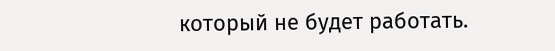который не будет работать.